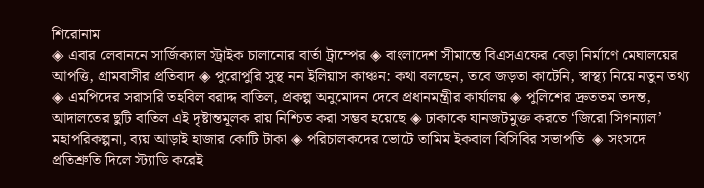শিরোনাম
◈ এবার লেবাননে সার্জিক্যাল স্ট্রাইক চালানোর বার্তা ট্রাম্পের ◈ বাংলাদেশ সীমান্তে বিএসএফের বেড়া নির্মাণে মেঘালয়ের আপত্তি, গ্রামবাসীর প্রতিবাদ ◈ পুরোপুরি সুস্থ নন ইলিয়াস কাঞ্চন: কথা বলছেন, তবে জড়তা কাটেনি, স্বাস্থ্য নিয়ে নতুন তথ্য ◈ এমপিদের সরাসরি তহবিল বরাদ্দ বাতিল, প্রকল্প অনুমোদন দেবে প্রধানমন্ত্রীর কার্যালয় ◈ পুলিশের দ্রুততম তদন্ত, আদালতের ছুটি বাতিল এই দৃষ্টান্তমূলক রায় নিশ্চিত করা সম্ভব হয়েছে ◈ ঢাকাকে যানজটমুক্ত করতে ‘জিরো সিগন্যাল’ মহাপরিকল্পনা, ব্যয় আড়াই হাজার কোটি টাকা ◈ পরিচালক‌দের ‌ভো‌টে তা‌মিম ইকবাল বিসিবির সভাপতি  ◈ সংসদে প্রতিশ্রুতি দিলে স্ট্যাডি করেই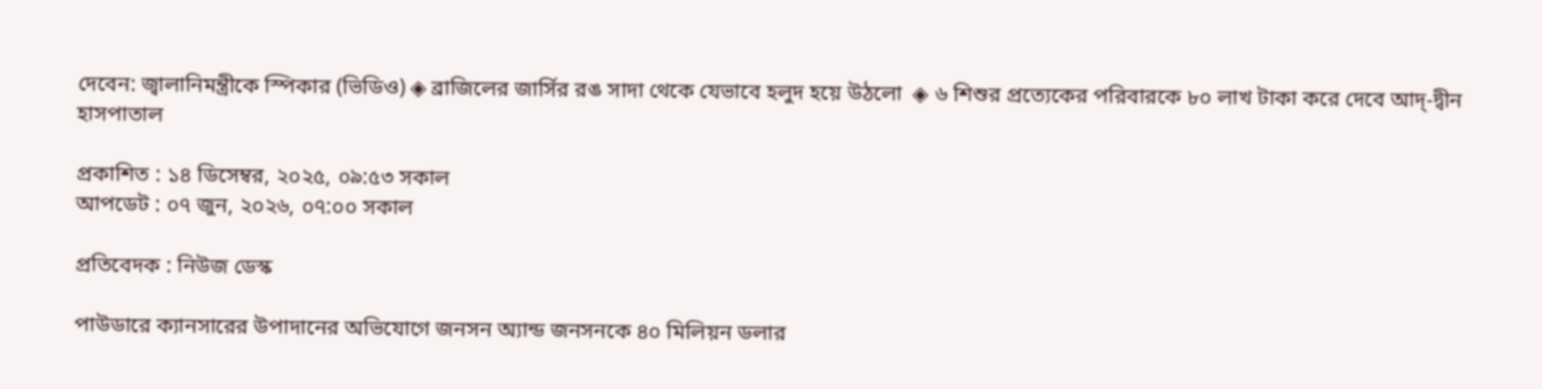দেবেন: জ্বালানিমন্ত্রীকে স্পিকার (ভিডিও) ◈ ব্রাজিলের জার্সির রঙ সাদা থেকে যেভাবে হলুদ হয়ে উঠলো  ◈ ৬ শিশুর প্রত্যেকের পরিবারকে ৮০ লাখ টাকা করে দেবে আদ্-দ্বীন হাসপাতাল

প্রকাশিত : ১৪ ডিসেম্বর, ২০২৫, ০৯:৫৩ সকাল
আপডেট : ০৭ জুন, ২০২৬, ০৭:০০ সকাল

প্রতিবেদক : নিউজ ডেস্ক

পাউডারে ক্যানসারের উপাদানের অভিযোগে জনসন অ্যান্ড জনসনকে ৪০ মিলিয়ন ডলার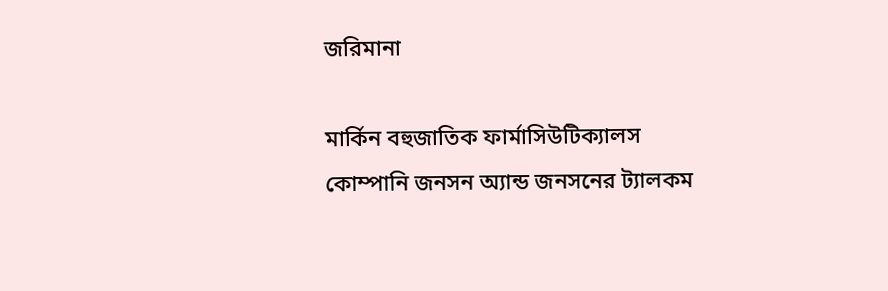জরিমানা

মার্কিন বহুজাতিক ফার্মাসিউটিক্যালস কোম্পানি জনসন অ্যান্ড জনসনের ট্যালকম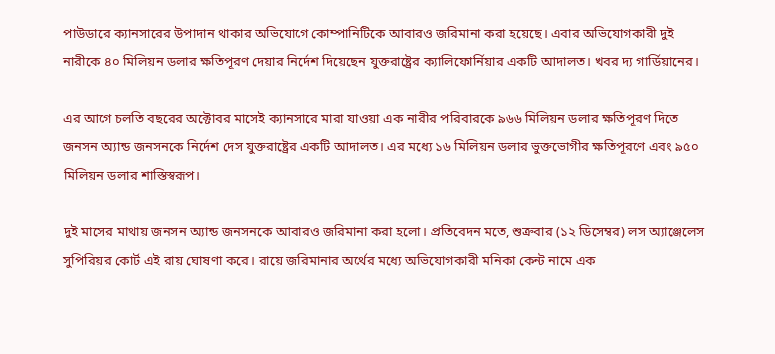পাউডারে ক্যানসারের উপাদান থাকার অভিযোগে কোম্পানিটিকে আবারও জরিমানা করা হয়েছে। এবার অভিযোগকারী দুই নারীকে ৪০ মিলিয়ন ডলার ক্ষতিপূরণ দেয়ার নির্দেশ দিয়েছেন যুক্তরাষ্ট্রের ক্যালিফোর্নিয়ার একটি আদালত। খবর দ্য গার্ডিয়ানের।

এর আগে চলতি বছরের অক্টোবর মাসেই ক্যানসারে মারা যাওয়া এক নারীর পরিবারকে ৯৬৬ মিলিয়ন ডলার ক্ষতিপূরণ দিতে জনসন অ্যান্ড জনসনকে নির্দেশ দেস যুক্তরাষ্ট্রের একটি আদালত। এর মধ্যে ১৬ মিলিয়ন ডলার ভুক্তভোগীর ক্ষতিপূরণে এবং ৯৫০ মিলিয়ন ডলার শাস্তিস্বরূপ।

দুই মাসের মাথায় জনসন অ্যান্ড জনসনকে আবারও জরিমানা করা হলো। প্রতিবেদন মতে, শুক্রবার (১২ ডিসেম্বর) লস অ্যাঞ্জেলেস সুপিরিয়র কোর্ট এই রায় ঘোষণা করে। রায়ে জরিমানার অর্থের মধ্যে অভিযোগকারী মনিকা কেন্ট নামে এক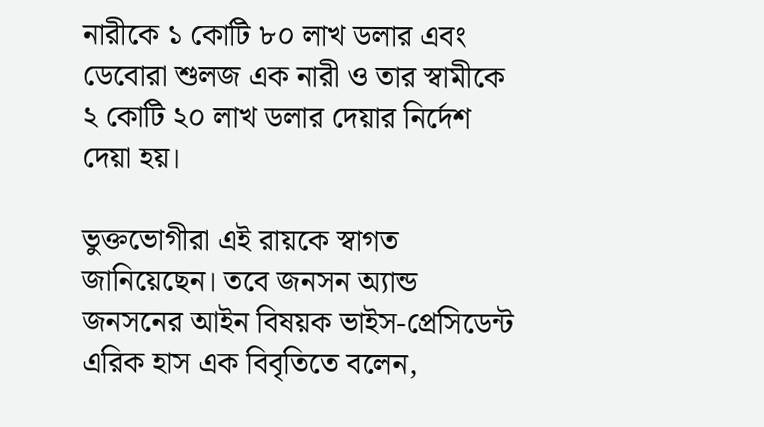নারীকে ১ কোটি ৮০ লাখ ডলার এবং ডেবোরা শুলজ এক নারী ও তার স্বামীকে ২ কোটি ২০ লাখ ডলার দেয়ার নির্দেশ দেয়া হয়।

ভুক্তভোগীরা এই রায়কে স্বাগত জানিয়েছেন। তবে জনসন অ্যান্ড জনসনের আইন বিষয়ক ভাইস-প্রেসিডেন্ট এরিক হাস এক বিবৃতিতে বলেন,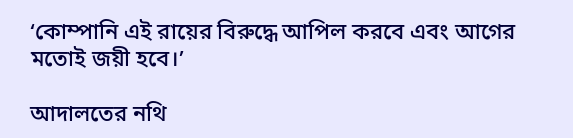‘কোম্পানি এই রায়ের বিরুদ্ধে আপিল করবে এবং আগের মতোই জয়ী হবে।’

আদালতের নথি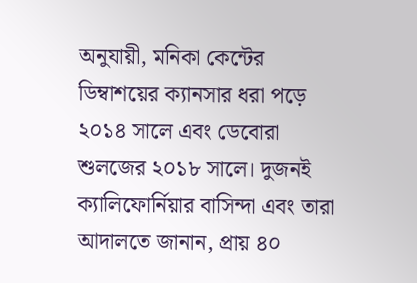অনুযায়ী, মনিকা কেন্টের ডিম্বাশয়ের ক্যানসার ধরা পড়ে ২০১৪ সালে এবং ডেবোরা শুলজের ২০১৮ সালে। দুজনই ক্যালিফোর্নিয়ার বাসিন্দা এবং তারা আদালতে জানান, প্রায় ৪০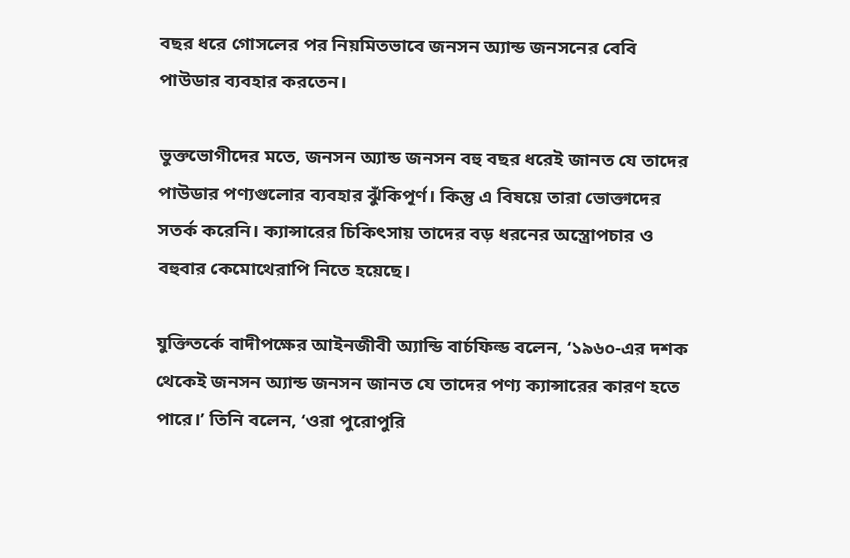বছর ধরে গোসলের পর নিয়মিতভাবে জনসন অ্যান্ড জনসনের বেবি পাউডার ব্যবহার করতেন।

ভুক্তভোগীদের মতে, জনসন অ্যান্ড জনসন বহু বছর ধরেই জানত যে তাদের পাউডার পণ্যগুলোর ব্যবহার ঝুঁকিপূর্ণ। কিন্তু এ বিষয়ে তারা ভোক্তাদের সতর্ক করেনি। ক্যান্সারের চিকিৎসায় তাদের বড় ধরনের অস্ত্রোপচার ও বহুবার কেমোথেরাপি নিতে হয়েছে।

যুক্তিতর্কে বাদীপক্ষের আইনজীবী অ্যান্ডি বার্চফিল্ড বলেন, ‘১৯৬০-এর দশক থেকেই জনসন অ্যান্ড জনসন জানত যে তাদের পণ্য ক্যান্সারের কারণ হতে পারে।’ তিনি বলেন, ‘ওরা পুরোপুরি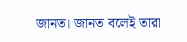জানত। জানত বলেই তারা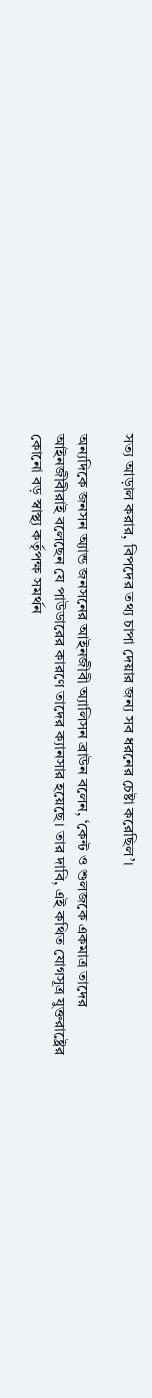সত্য আড়াল করার, বিপদের তথ্য চাপা দেয়ার জন্য সব ধরনের চেষ্টা করেছিল’।

অন্যদিকে জনসন অ্যান্ড জনসনের আইনজীবী অ্যালিসন ব্রাউন বলেন, ‘কেন্ট ও শুলজকে একমাত্র তাদের আইনজীবীরাই বলেছেন যে পাউডারের কারণে তাদের ক্যানসার হয়েছে। তার দাবি, এই কথিত যোগসূত্র যুক্তরাষ্ট্রের কোনো বড় স্বাস্থ্য কর্তৃপক্ষ সমর্থন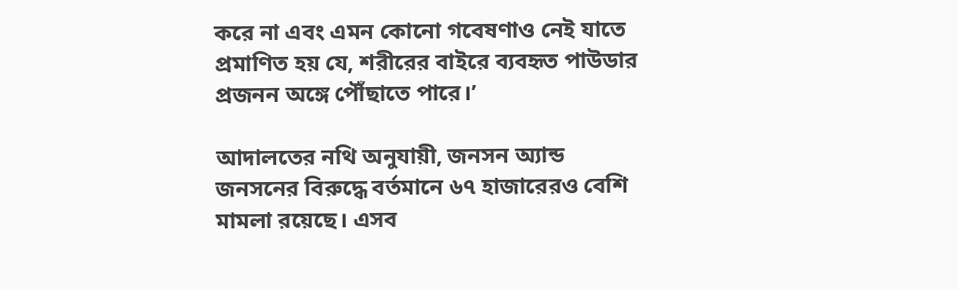করে না এবং এমন কোনো গবেষণাও নেই যাতে প্রমাণিত হয় যে, শরীরের বাইরে ব্যবহৃত পাউডার প্রজনন অঙ্গে পৌঁছাতে পারে।’

আদালতের নথি অনুযায়ী, জনসন অ্যান্ড জনসনের বিরুদ্ধে বর্তমানে ৬৭ হাজারেরও বেশি মামলা রয়েছে। এসব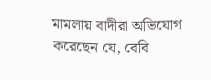মামলায় বাদীরা অভিযোগ করেছেন যে, বেবি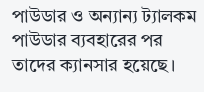পাউডার ও অন্যান্য ট্যালকম পাউডার ব্যবহারের পর তাদের ক্যানসার হয়েছে।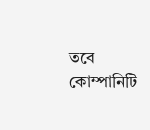তবে কোম্পানিটি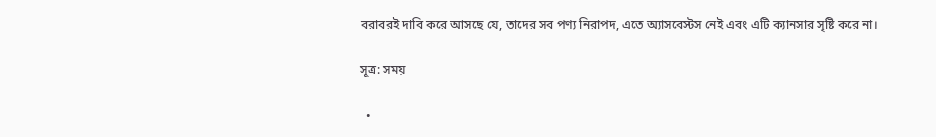বরাবরই দাবি করে আসছে যে, তাদের সব পণ্য নিরাপদ, এতে অ্যাসবেস্টস নেই এবং এটি ক্যানসার সৃষ্টি করে না।

সূত্র: সময়

  •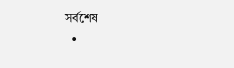সর্বশেষ
  •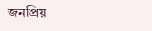জনপ্রিয়